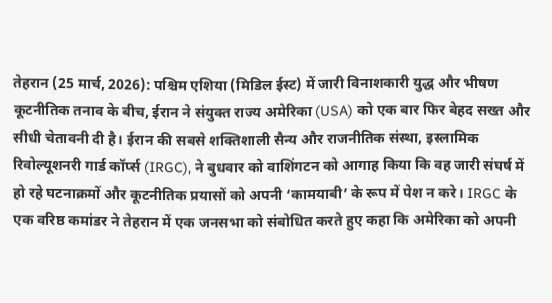तेहरान (25 मार्च, 2026): पश्चिम एशिया (मिडिल ईस्ट) में जारी विनाशकारी युद्ध और भीषण कूटनीतिक तनाव के बीच, ईरान ने संयुक्त राज्य अमेरिका (USA) को एक बार फिर बेहद सख्त और सीधी चेतावनी दी है। ईरान की सबसे शक्तिशाली सैन्य और राजनीतिक संस्था, इस्लामिक रिवोल्यूशनरी गार्ड कॉर्प्स (IRGC), ने बुधवार को वाशिंगटन को आगाह किया कि वह जारी संघर्ष में हो रहे घटनाक्रमों और कूटनीतिक प्रयासों को अपनी ‘कामयाबी’ के रूप में पेश न करे। IRGC के एक वरिष्ठ कमांडर ने तेहरान में एक जनसभा को संबोधित करते हुए कहा कि अमेरिका को अपनी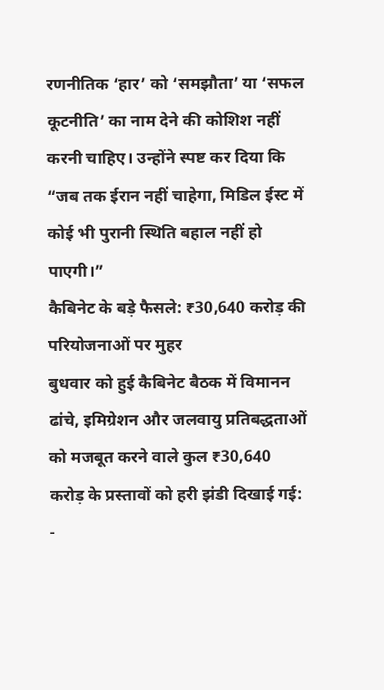रणनीतिक ‘हार’ को ‘समझौता’ या ‘सफल कूटनीति’ का नाम देने की कोशिश नहीं करनी चाहिए। उन्होंने स्पष्ट कर दिया कि “जब तक ईरान नहीं चाहेगा, मिडिल ईस्ट में कोई भी पुरानी स्थिति बहाल नहीं हो पाएगी।”
कैबिनेट के बड़े फैसले: ₹30,640 करोड़ की परियोजनाओं पर मुहर
बुधवार को हुई कैबिनेट बैठक में विमानन ढांचे, इमिग्रेशन और जलवायु प्रतिबद्धताओं को मजबूत करने वाले कुल ₹30,640 करोड़ के प्रस्तावों को हरी झंडी दिखाई गई:
-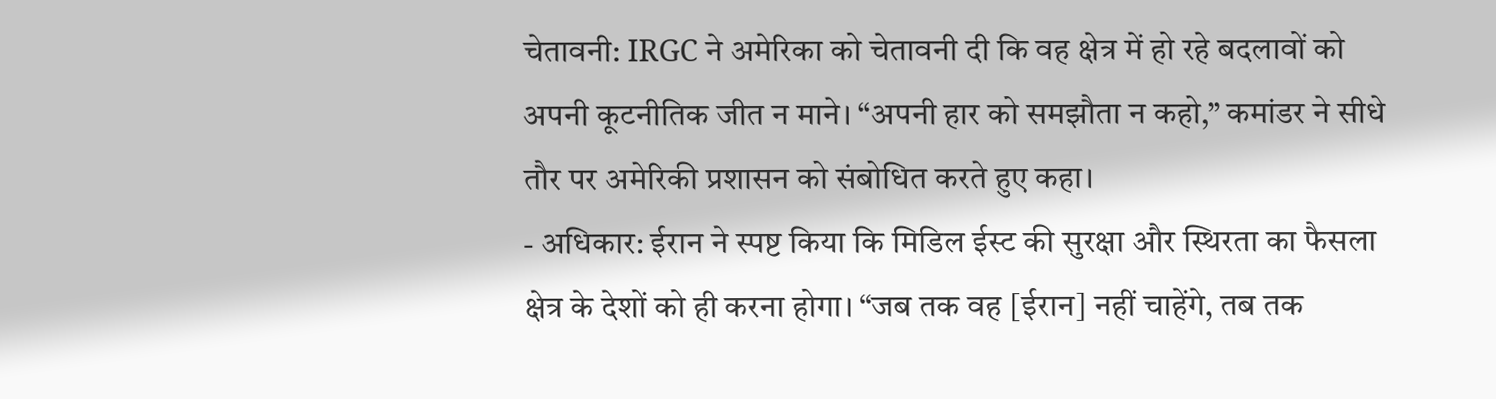चेतावनी: IRGC ने अमेरिका को चेतावनी दी कि वह क्षेत्र में हो रहे बदलावों को अपनी कूटनीतिक जीत न माने। “अपनी हार को समझौता न कहो,” कमांडर ने सीधे तौर पर अमेरिकी प्रशासन को संबोधित करते हुए कहा।
- अधिकार: ईरान ने स्पष्ट किया कि मिडिल ईस्ट की सुरक्षा और स्थिरता का फैसला क्षेत्र के देशों को ही करना होगा। “जब तक वह [ईरान] नहीं चाहेंगे, तब तक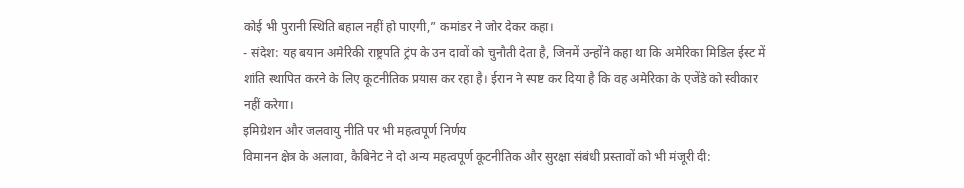कोई भी पुरानी स्थिति बहाल नहीं हो पाएगी,” कमांडर ने जोर देकर कहा।
- संदेश: यह बयान अमेरिकी राष्ट्रपति ट्रंप के उन दावों को चुनौती देता है, जिनमें उन्होंने कहा था कि अमेरिका मिडिल ईस्ट में शांति स्थापित करने के लिए कूटनीतिक प्रयास कर रहा है। ईरान ने स्पष्ट कर दिया है कि वह अमेरिका के एजेंडे को स्वीकार नहीं करेगा।
इमिग्रेशन और जलवायु नीति पर भी महत्वपूर्ण निर्णय
विमानन क्षेत्र के अलावा, कैबिनेट ने दो अन्य महत्वपूर्ण कूटनीतिक और सुरक्षा संबंधी प्रस्तावों को भी मंजूरी दी: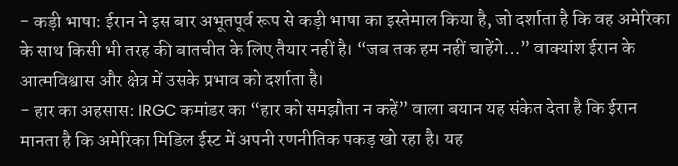- कड़ी भाषा: ईरान ने इस बार अभूतपूर्व रूप से कड़ी भाषा का इस्तेमाल किया है, जो दर्शाता है कि वह अमेरिका के साथ किसी भी तरह की बातचीत के लिए तैयार नहीं है। “जब तक हम नहीं चाहेंगे…” वाक्यांश ईरान के आत्मविश्वास और क्षेत्र में उसके प्रभाव को दर्शाता है।
- हार का अहसास: IRGC कमांडर का “हार को समझौता न कहें” वाला बयान यह संकेत देता है कि ईरान मानता है कि अमेरिका मिडिल ईस्ट में अपनी रणनीतिक पकड़ खो रहा है। यह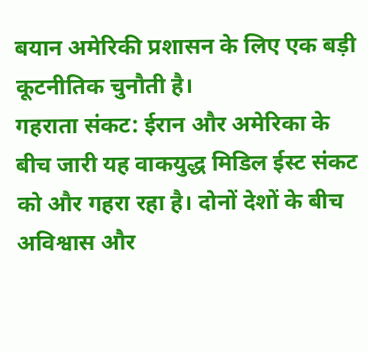बयान अमेरिकी प्रशासन के लिए एक बड़ी कूटनीतिक चुनौती है।
गहराता संकट: ईरान और अमेरिका के बीच जारी यह वाकयुद्ध मिडिल ईस्ट संकट को और गहरा रहा है। दोनों देशों के बीच अविश्वास और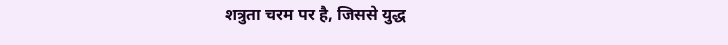शत्रुता चरम पर है, जिससे युद्ध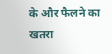के और फैलने का खतरा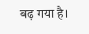बढ़ गया है।